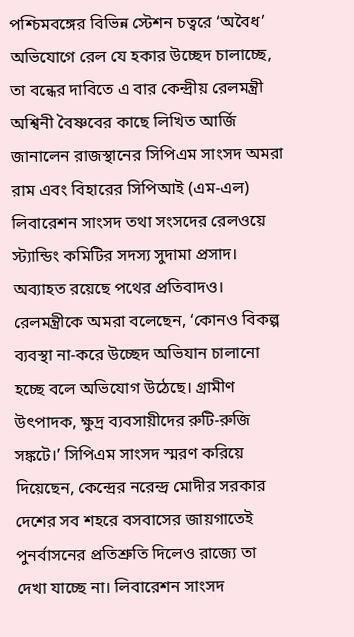পশ্চিমবঙ্গের বিভিন্ন স্টেশন চত্বরে ‘অবৈধ’ অভিযোগে রেল যে হকার উচ্ছেদ চালাচ্ছে, তা বন্ধের দাবিতে এ বার কেন্দ্রীয় রেলমন্ত্রী অশ্বিনী বৈষ্ণবের কাছে লিখিত আর্জি জানালেন রাজস্থানের সিপিএম সাংসদ অমরা রাম এবং বিহারের সিপিআই (এম-এল) লিবারেশন সাংসদ তথা সংসদের রেলওয়ে স্ট্যান্ডিং কমিটির সদস্য সুদামা প্রসাদ। অব্যাহত রয়েছে পথের প্রতিবাদও।
রেলমন্ত্রীকে অমরা বলেছেন, ‘কোনও বিকল্প ব্যবস্থা না-করে উচ্ছেদ অভিযান চালানো হচ্ছে বলে অভিযোগ উঠেছে। গ্রামীণ উৎপাদক, ক্ষুদ্র ব্যবসায়ীদের রুটি-রুজি সঙ্কটে।’ সিপিএম সাংসদ স্মরণ করিয়ে দিয়েছেন, কেন্দ্রের নরেন্দ্র মোদীর সরকার দেশের সব শহরে বসবাসের জায়গাতেই পুনর্বাসনের প্রতিশ্রুতি দিলেও রাজ্যে তা দেখা যাচ্ছে না। লিবারেশন সাংসদ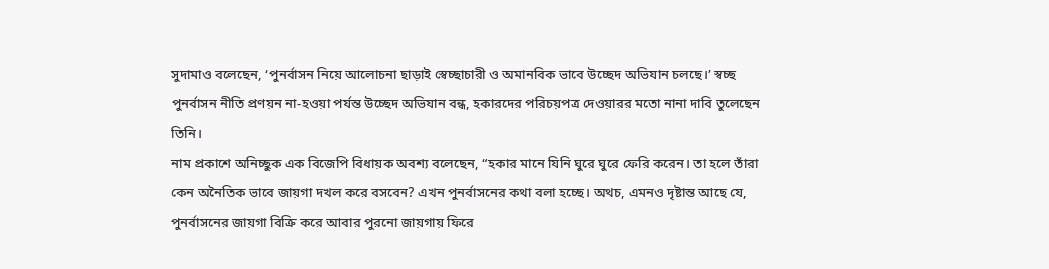সুদামাও বলেছেন, ‘পুনর্বাসন নিয়ে আলোচনা ছাড়াই স্বেচ্ছাচারী ও অমানবিক ভাবে উচ্ছেদ অভিযান চলছে।’ স্বচ্ছ পুনর্বাসন নীতি প্রণয়ন না-হওয়া পর্যন্ত উচ্ছেদ অভিযান বন্ধ, হকারদের পরিচয়পত্র দেওয়ারর মতো নানা দাবি তুলেছেন তিনি।
নাম প্রকাশে অনিচ্ছুক এক বিজেপি বিধায়ক অবশ্য বলেছেন, “হকার মানে যিনি ঘুরে ঘুরে ফেরি করেন। তা হলে তাঁরা কেন অনৈতিক ভাবে জায়গা দখল করে বসবেন? এখন পুনর্বাসনের কথা বলা হচ্ছে। অথচ, এমনও দৃষ্টান্ত আছে যে, পুনর্বাসনের জায়গা বিক্রি করে আবার পুরনো জায়গায় ফিরে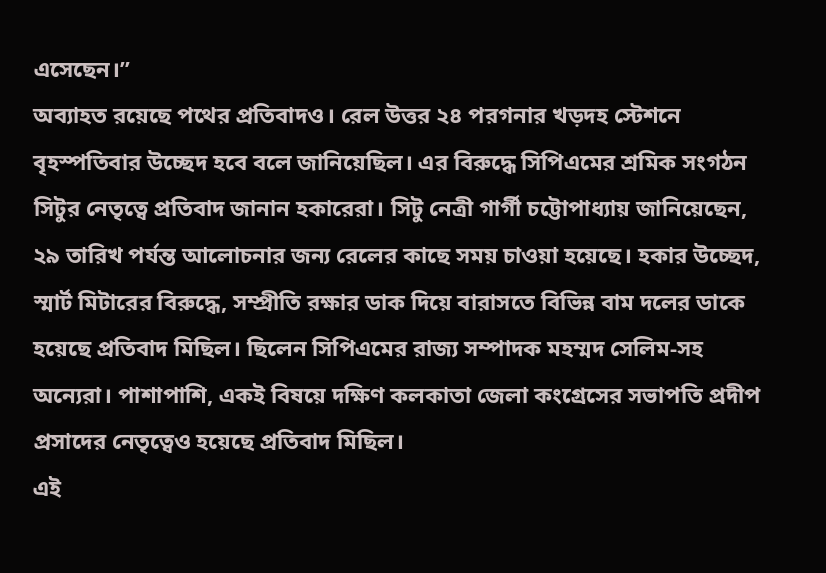এসেছেন।”
অব্যাহত রয়েছে পথের প্রতিবাদও। রেল উত্তর ২৪ পরগনার খড়দহ স্টেশনে বৃহস্পতিবার উচ্ছেদ হবে বলে জানিয়েছিল। এর বিরুদ্ধে সিপিএমের শ্রমিক সংগঠন সিটুর নেতৃত্বে প্রতিবাদ জানান হকারেরা। সিটু নেত্রী গার্গী চট্টোপাধ্যায় জানিয়েছেন, ২৯ তারিখ পর্যন্ত আলোচনার জন্য রেলের কাছে সময় চাওয়া হয়েছে। হকার উচ্ছেদ, স্মার্ট মিটারের বিরুদ্ধে, সম্প্রীতি রক্ষার ডাক দিয়ে বারাসতে বিভিন্ন বাম দলের ডাকে হয়েছে প্রতিবাদ মিছিল। ছিলেন সিপিএমের রাজ্য সম্পাদক মহম্মদ সেলিম-সহ অন্যেরা। পাশাপাশি, একই বিষয়ে দক্ষিণ কলকাতা জেলা কংগ্রেসের সভাপতি প্রদীপ প্রসাদের নেতৃত্বেও হয়েছে প্রতিবাদ মিছিল।
এই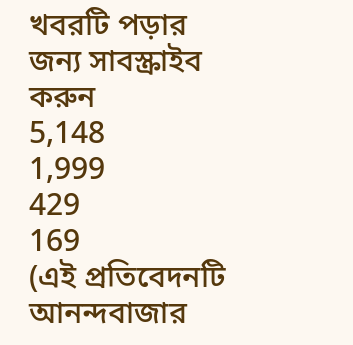খবরটি পড়ার জন্য সাবস্ক্রাইব করুন
5,148
1,999
429
169
(এই প্রতিবেদনটি আনন্দবাজার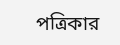পত্রিকার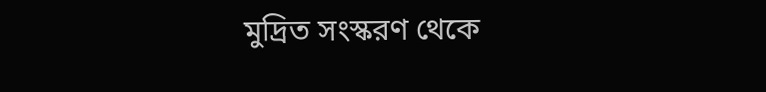মুদ্রিত সংস্করণ থেকে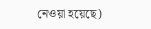নেওয়া হয়েছে)